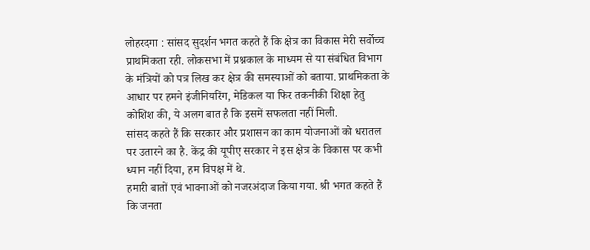लोहरदगा : सांसद सुदर्शन भगत कहते हैं कि क्षेत्र का विकास मेरी सर्वोच्च प्राथमिकता रही. लोकसभा में प्रश्नकाल के माध्यम से या संबंधित विभाग के मंत्रियों को पत्र लिख कर क्षेत्र की समस्याओं को बताया. प्राथमिकता के आधार पर हमने इंजीनियरिंग, मेडिकल या फिर तकनीकी शिक्षा हेतु कोशिश की, ये अलग बात है कि इसमें सफलता नहीं मिली.
सांसद कहते हैं कि सरकार और प्रशासन का काम योजनाओं को धरातल पर उतारने का है. केंद्र की यूपीए सरकार ने इस क्षेत्र के विकास पर कभी ध्यान नहीं दिया, हम विपक्ष में थे.
हमारी बातों एवं भावनाओं को नजरअंदाज किया गया. श्री भगत कहते हैं कि जनता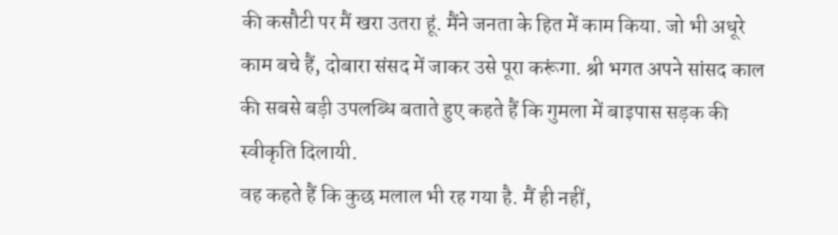की कसौटी पर मैं खरा उतरा हूं. मैंने जनता के हित में काम किया. जो भी अधूरे काम बचे हैं, दोबारा संसद में जाकर उसे पूरा करूंगा. श्री भगत अपने सांसद काल की सबसे बड़ी उपलब्धि बताते हुए कहते हैं कि गुमला में बाइपास सड़क की स्वीकृति दिलायी.
वह कहते हैं कि कुछ मलाल भी रह गया है. मैं ही नहीं,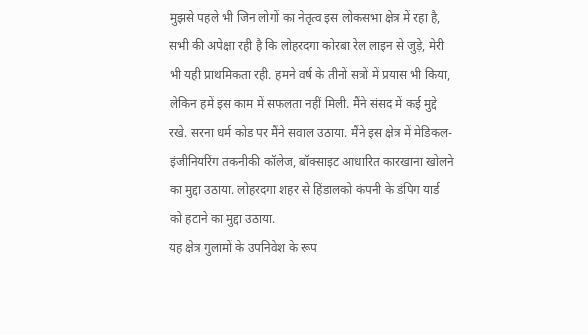मुझसे पहले भी जिन लोगों का नेतृत्व इस लोकसभा क्षेत्र में रहा है, सभी की अपेक्षा रही है कि लोहरदगा कोरबा रेल लाइन से जुड़े, मेरी भी यही प्राथमिकता रही. हमने वर्ष के तीनों सत्रों में प्रयास भी किया, लेकिन हमें इस काम में सफलता नहीं मिली. मैंने संसद में कई मुद्दे रखे. सरना धर्म कोड पर मैंने सवाल उठाया. मैंने इस क्षेत्र में मेडिकल-इंजीनियरिंग तकनीकी कॉलेज, बॉक्साइट आधारित कारखाना खोलने का मुद्दा उठाया. लोहरदगा शहर से हिंडालको कंपनी के डंपिग यार्ड को हटाने का मुद्दा उठाया.
यह क्षेत्र गुलामों के उपनिवेश के रूप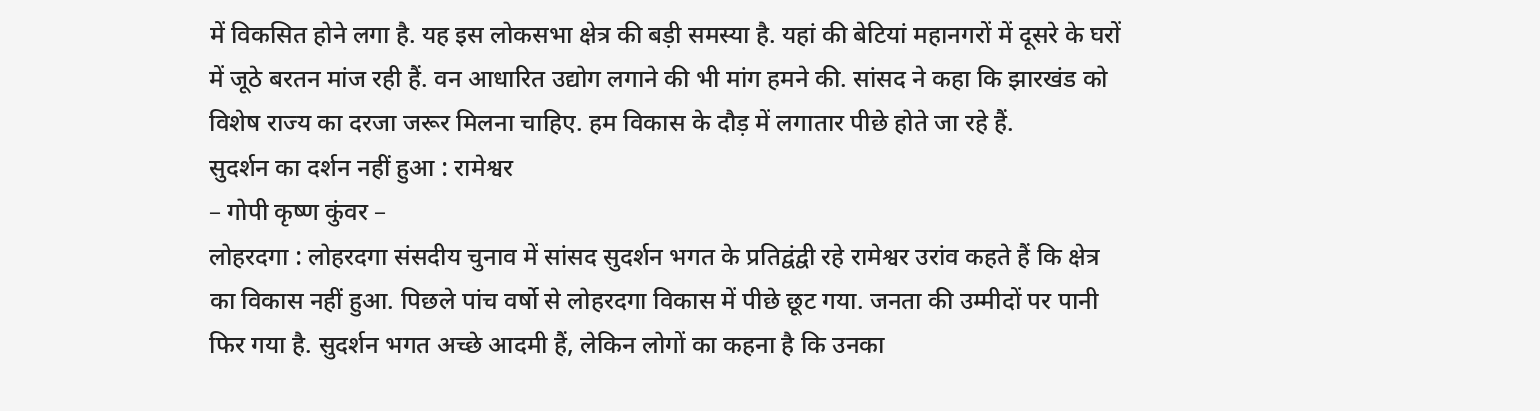में विकसित होने लगा है. यह इस लोकसभा क्षेत्र की बड़ी समस्या है. यहां की बेटियां महानगरों में दूसरे के घरों में जूठे बरतन मांज रही हैं. वन आधारित उद्योग लगाने की भी मांग हमने की. सांसद ने कहा कि झारखंड को विशेष राज्य का दरजा जरूर मिलना चाहिए. हम विकास के दौड़ में लगातार पीछे होते जा रहे हैं.
सुदर्शन का दर्शन नहीं हुआ : रामेश्वर
– गोपी कृष्ण कुंवर –
लोहरदगा : लोहरदगा संसदीय चुनाव में सांसद सुदर्शन भगत के प्रतिद्वंद्वी रहे रामेश्वर उरांव कहते हैं कि क्षेत्र का विकास नहीं हुआ. पिछले पांच वर्षो से लोहरदगा विकास में पीछे छूट गया. जनता की उम्मीदों पर पानी फिर गया है. सुदर्शन भगत अच्छे आदमी हैं, लेकिन लोगों का कहना है कि उनका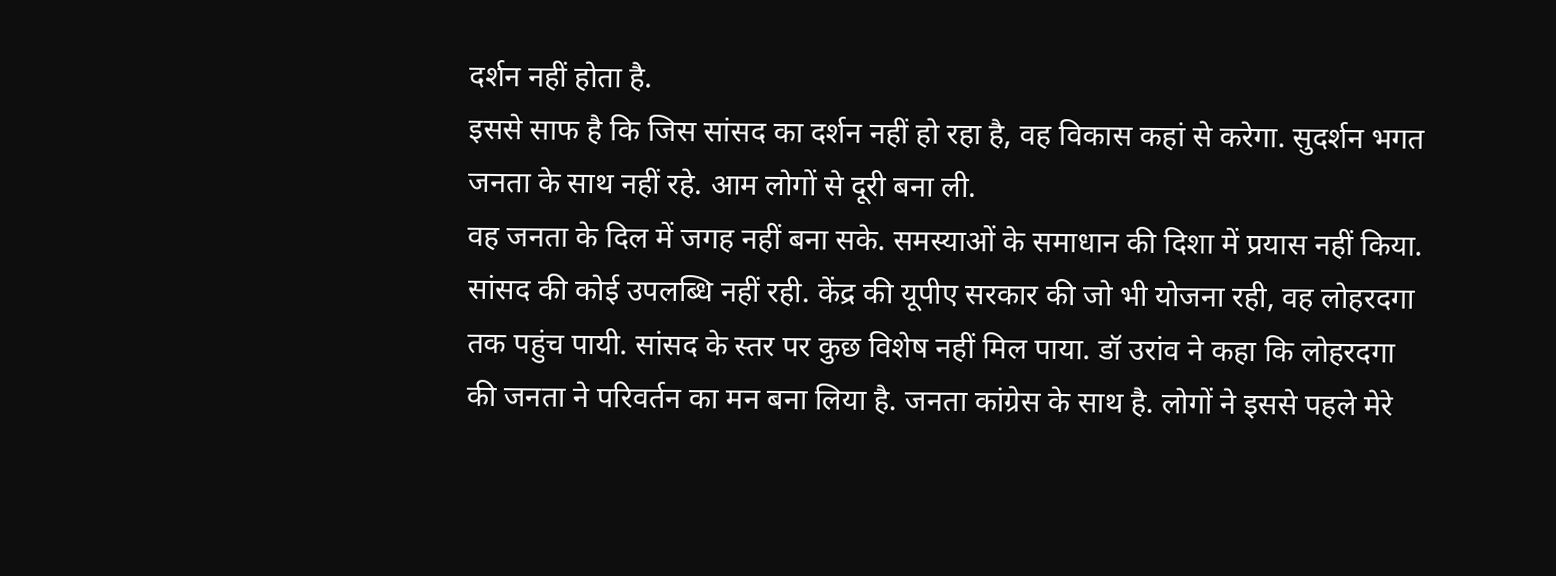दर्शन नहीं होता है.
इससे साफ है कि जिस सांसद का दर्शन नहीं हो रहा है, वह विकास कहां से करेगा. सुदर्शन भगत जनता के साथ नहीं रहे. आम लोगों से दूरी बना ली.
वह जनता के दिल में जगह नहीं बना सके. समस्याओं के समाधान की दिशा में प्रयास नहीं किया. सांसद की कोई उपलब्धि नहीं रही. केंद्र की यूपीए सरकार की जो भी योजना रही, वह लोहरदगा तक पहुंच पायी. सांसद के स्तर पर कुछ विशेष नहीं मिल पाया. डॉ उरांव ने कहा कि लोहरदगा की जनता ने परिवर्तन का मन बना लिया है. जनता कांग्रेस के साथ है. लोगों ने इससे पहले मेरे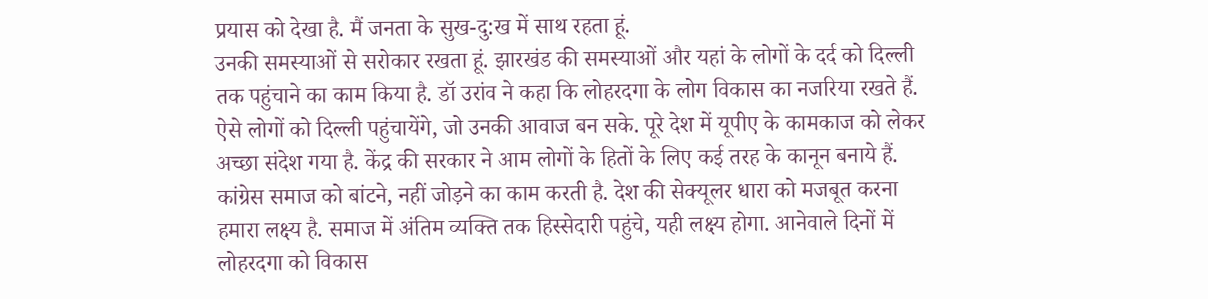प्रयास को देखा है. मैं जनता के सुख-दु:ख में साथ रहता हूं.
उनकी समस्याओं से सरोकार रखता हूं. झारखंड की समस्याओं और यहां के लोगों के दर्द को दिल्ली तक पहुंचाने का काम किया है. डॉ उरांव ने कहा कि लोहरदगा के लोग विकास का नजरिया रखते हैं. ऐसे लोगों को दिल्ली पहुंचायेंगे, जो उनकी आवाज बन सके. पूरे देश में यूपीए के कामकाज को लेकर अच्छा संदेश गया है. केंद्र की सरकार ने आम लोगों के हितों के लिए कई तरह के कानून बनाये हैं.
कांग्रेस समाज को बांटने, नहीं जोड़ने का काम करती है. देश की सेक्यूलर धारा को मजबूत करना हमारा लक्ष्य है. समाज में अंतिम व्यक्ति तक हिस्सेदारी पहुंचे, यही लक्ष्य होगा. आनेवाले दिनों में लोहरदगा को विकास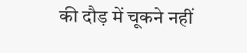की दौड़ में चूकने नहीं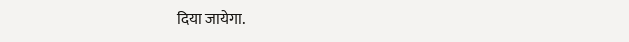दिया जायेगा.